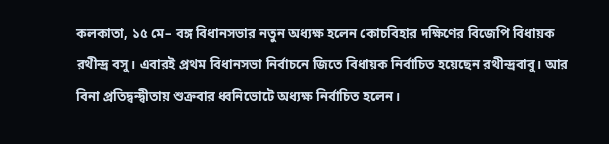কলকাতা, ১৫ মে– বঙ্গ বিধানসভার নতুন অধ্যক্ষ হলেন কোচবিহার দক্ষিণের বিজেপি বিধায়ক রথীন্দ্র বসু। এবারই প্রথম বিধানসভা নির্বাচনে জিতে বিধায়ক নির্বাচিত হয়েছেন রথীন্দ্রবাবু। আর বিনা প্রতিদ্বন্দ্বীতায় শুক্রবার ধ্বনিভোটে অধ্যক্ষ নির্বাচিত হলেন।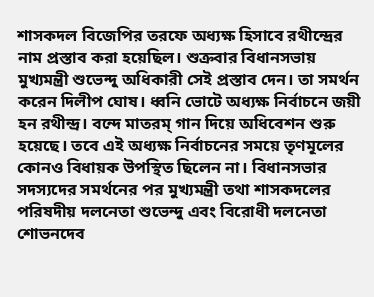শাসকদল বিজেপির তরফে অধ্যক্ষ হিসাবে রথীন্দ্রের নাম প্রস্তাব করা হয়েছিল। শুক্রবার বিধানসভায় মুখ্যমন্ত্রী শুভেন্দু অধিকারী সেই প্রস্তাব দেন। তা সমর্থন করেন দিলীপ ঘোষ। ধ্বনি ভোটে অধ্যক্ষ নির্বাচনে জয়ী হন রথীন্দ্র। বন্দে মাতরম্ গান দিয়ে অধিবেশন শুরু হয়েছে। তবে এই অধ্যক্ষ নির্বাচনের সময়ে তৃণমূলের কোনও বিধায়ক উপস্থিত ছিলেন না। বিধানসভার সদস্যদের সমর্থনের পর মুখ্যমন্ত্রী তথা শাসকদলের পরিষদীয় দলনেতা শুভেন্দু এবং বিরোধী দলনেতা শোভনদেব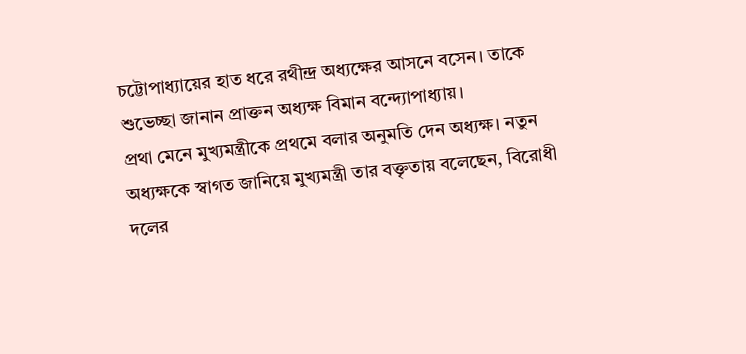চট্টোপাধ্যায়ের হাত ধরে রথীন্দ্র অধ্যক্ষের আসনে বসেন। তাকে শুভেচ্ছা জানান প্রাক্তন অধ্যক্ষ বিমান বন্দ্যোপাধ্যায়।
প্রথা মেনে মুখ্যমন্ত্রীকে প্রথমে বলার অনুমতি দেন অধ্যক্ষ। নতুন অধ্যক্ষকে স্বাগত জানিয়ে মুখ্যমন্ত্রী তার বক্তৃতায় বলেছেন, বিরোধী দলের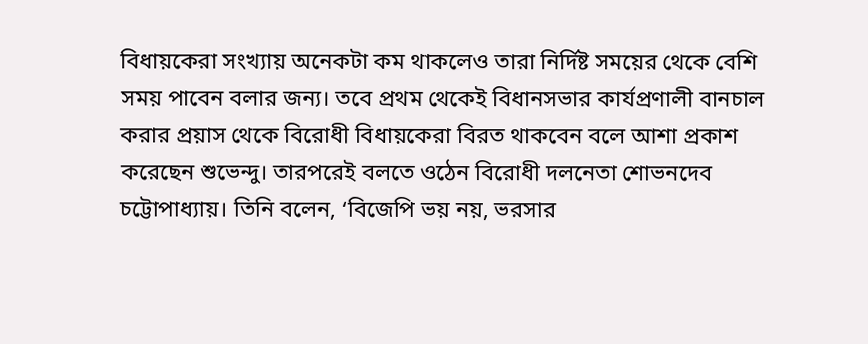বিধায়কেরা সংখ্যায় অনেকটা কম থাকলেও তারা নির্দিষ্ট সময়ের থেকে বেশি সময় পাবেন বলার জন্য। তবে প্রথম থেকেই বিধানসভার কার্যপ্রণালী বানচাল করার প্রয়াস থেকে বিরোধী বিধায়কেরা বিরত থাকবেন বলে আশা প্রকাশ করেছেন শুভেন্দু। তারপরেই বলতে ওঠেন বিরোধী দলনেতা শোভনদেব চট্টোপাধ্যায়। তিনি বলেন, ‘বিজেপি ভয় নয়, ভরসার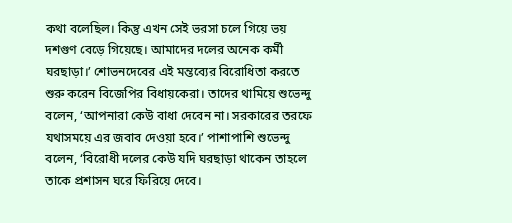কথা বলেছিল। কিন্তু এখন সেই ভরসা চলে গিয়ে ভয় দশগুণ বেড়ে গিয়েছে। আমাদের দলের অনেক কর্মী ঘরছাড়া।’ শোভনদেবের এই মন্তব্যের বিরোধিতা করতে শুরু করেন বিজেপির বিধায়কেরা। তাদের থামিয়ে শুভেন্দু বলেন, ‘আপনারা কেউ বাধা দেবেন না। সরকারের তরফে যথাসময়ে এর জবাব দেওয়া হবে।’ পাশাপাশি শুভেন্দু বলেন, ‘বিরোধী দলের কেউ যদি ঘরছাড়া থাকেন তাহলে তাকে প্রশাসন ঘরে ফিরিয়ে দেবে।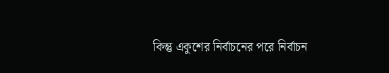কিন্তু একুশের নির্বাচনের পরে নির্বাচন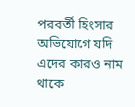পরবর্তী হিংসার অভিযোগে যদি এদের কারও নাম থাকে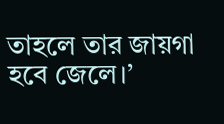তাহলে তার জায়গা হবে জেলে।’